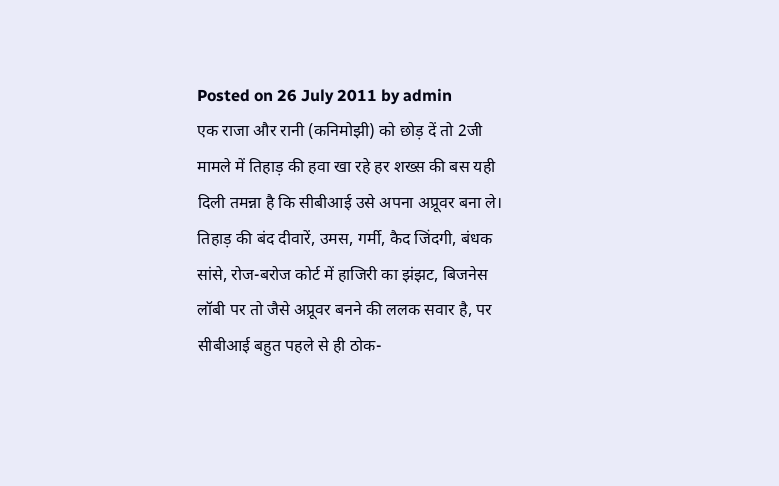Posted on 26 July 2011 by admin
एक राजा और रानी (कनिमोझी) को छोड़ दें तो 2जी मामले में तिहाड़ की हवा खा रहे हर शख्स की बस यही दिली तमन्ना है कि सीबीआई उसे अपना अप्रूवर बना ले। तिहाड़ की बंद दीवारें, उमस, गर्मी, कैद जिंदगी, बंधक सांसे, रोज-बरोज कोर्ट में हाजिरी का झंझट, बिजनेस लॉबी पर तो जैसे अप्रूवर बनने की ललक सवार है, पर सीबीआई बहुत पहले से ही ठोक-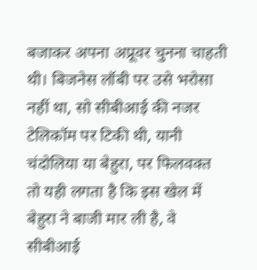बजाकर अपना अप्रूवर चुनना चाहती थी। बिजनेस लॉबी पर उसे भरोसा नहीं था, सो सीबीआई की नजर टेलिकॉम पर टिकी थी, यानी चंदोलिया या बेहुरा, पर फिलवक्त तो यही लगता है कि इस खेल में बेहुरा ने बाजी मार ली है, वे सीबीआई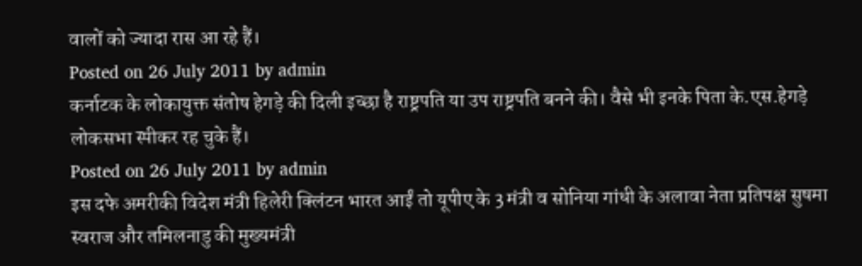वालों को ज्यादा रास आ रहे हैं।
Posted on 26 July 2011 by admin
कर्नाटक के लोकायुक्त संतोष हेगड़े की दिली इच्छा है राष्ट्रपति या उप राष्ट्रपति बनने की। वैसे भी इनके पिता के.एस.हेगड़े लोकसभा स्पीकर रह चुके हैं।
Posted on 26 July 2011 by admin
इस दफे अमरीकी विदेश मंत्री हिलेरी क्लिंटन भारत आईं तो यूपीए के 3 मंत्री व सोनिया गांधी के अलावा नेता प्रतिपक्ष सुषमा स्वराज और तमिलनाडु की मुख्यमंत्री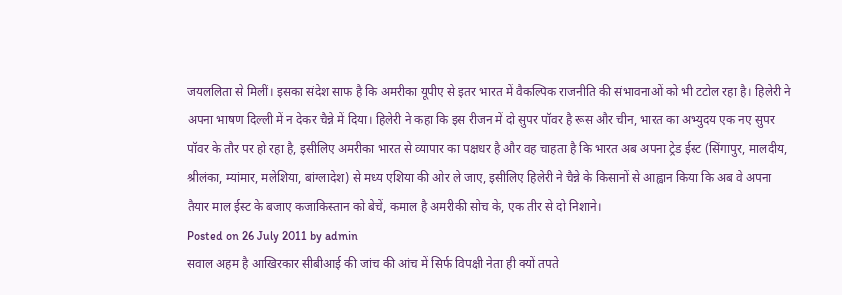जयललिता से मिलीं। इसका संदेश साफ है कि अमरीका यूपीए से इतर भारत में वैकल्पिक राजनीति की संभावनाओं को भी टटोल रहा है। हिलेरी ने अपना भाषण दिल्ली में न देकर चैन्ने में दिया। हिलेरी ने कहा कि इस रीजन में दो सुपर पॉवर है रूस और चीन, भारत का अभ्युदय एक नए सुपर पॉवर के तौर पर हो रहा है, इसीलिए अमरीका भारत से व्यापार का पक्षधर है और वह चाहता है कि भारत अब अपना ट्रेड ईस्ट (सिंगापुर, मालदीय, श्रीलंका, म्यांमार, मलेशिया, बांग्लादेश) से मध्य एशिया की ओर ले जाए, इसीलिए हिलेरी ने चैन्ने के किसानों से आह्वान किया कि अब वे अपना तैयार माल ईस्ट के बजाए कजाकिस्तान को बेचें, कमाल है अमरीकी सोच के, एक तीर से दो निशाने।
Posted on 26 July 2011 by admin
सवाल अहम है आखिरकार सीबीआई की जांच की आंच में सिर्फ विपक्षी नेता ही क्यों तपते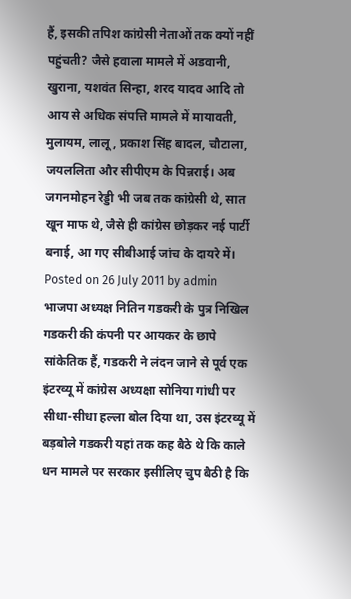हैं, इसकी तपिश कांग्रेसी नेताओं तक क्यों नहीं पहुंचती? जैसे हवाला मामले में अडवानी, खुराना, यशवंत सिन्हा, शरद यादव आदि तो आय से अधिक संपत्ति मामले में मायावती, मुलायम, लालू, प्रकाश सिंह बादल, चौटाला, जयललिता और सीपीएम के पिन्नराई। अब जगनमोहन रेड्डी भी जब तक कांग्रेसी थे, सात खून माफ थे, जैसे ही कांग्रेस छोड़कर नई पार्टी बनाई, आ गए सीबीआई जांच के दायरे में।
Posted on 26 July 2011 by admin
भाजपा अध्यक्ष नितिन गडकरी के पुत्र निखिल गडकरी की कंपनी पर आयकर के छापे सांकेतिक हैं, गडकरी ने लंदन जाने से पूर्व एक इंटरव्यू में कांग्रेस अध्यक्षा सोनिया गांधी पर सीधा-सीधा हल्ला बोल दिया था, उस इंटरव्यू में बड़बोले गडकरी यहां तक कह बैठे थे कि काले धन मामले पर सरकार इसीलिए चुप बैठी है कि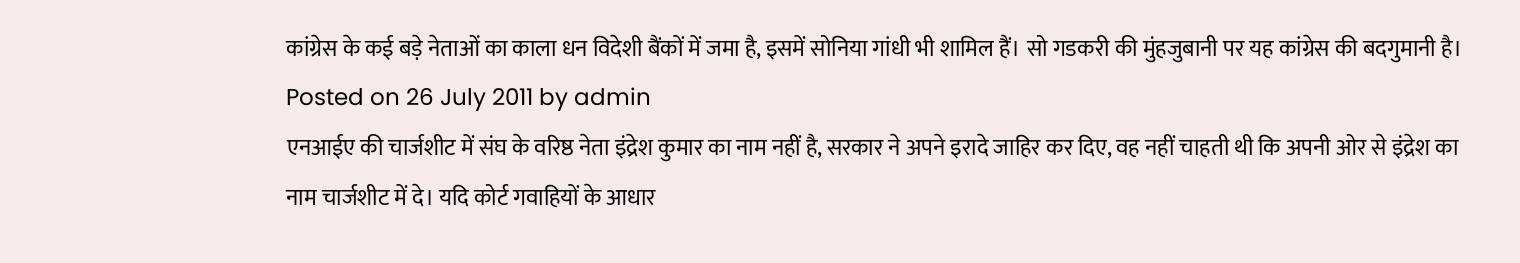कांग्रेस के कई बड़े नेताओं का काला धन विदेशी बैंकों में जमा है, इसमें सोनिया गांधी भी शामिल हैं। सो गडकरी की मुंहजुबानी पर यह कांग्रेस की बदगुमानी है।
Posted on 26 July 2011 by admin
एनआईए की चार्जशीट में संघ के वरिष्ठ नेता इंद्रेश कुमार का नाम नहीं है, सरकार ने अपने इरादे जाहिर कर दिए, वह नहीं चाहती थी कि अपनी ओर से इंद्रेश का नाम चार्जशीट में दे। यदि कोर्ट गवाहियों के आधार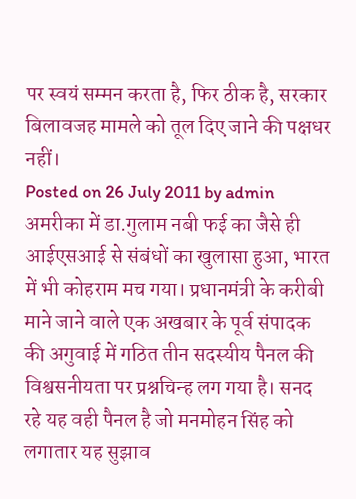पर स्वयं सम्मन करता है, फिर ठीक है, सरकार बिलावजह मामले को तूल दिए जाने की पक्षधर नहीं।
Posted on 26 July 2011 by admin
अमरीका में डा.गुलाम नबी फई का जैसे ही आईएसआई से संबंधों का खुलासा हुआ, भारत में भी कोहराम मच गया। प्रधानमंत्री के करीबी माने जाने वाले एक अखबार के पूर्व संपादक की अगुवाई में गठित तीन सदस्यीय पैनल की विश्वसनीयता पर प्रश्नचिन्ह लग गया है। सनद रहे यह वही पैनल है जो मनमोहन सिंह को लगातार यह सुझाव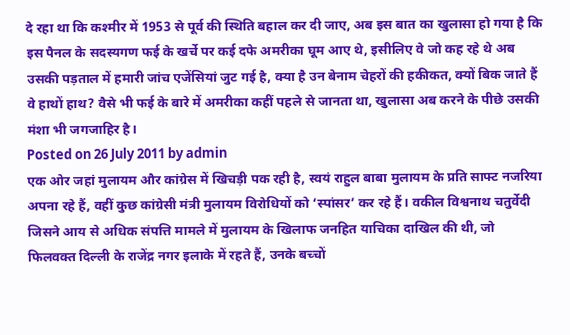दे रहा था कि कश्मीर में 1953 से पूर्व की स्थिति बहाल कर दी जाए, अब इस बात का खुलासा हो गया है कि इस पैनल के सदस्यगण फई के खर्चे पर कई दफे अमरीका घूम आए थे, इसीलिए वे जो कह रहे थे अब उसकी पड़ताल में हमारी जांच एजेंसियां जुट गई है, क्या है उन बेनाम चेहरों की हकीकत, क्यों बिक जाते हैं वे हाथों हाथ? वैसे भी फई के बारे में अमरीका कहीं पहले से जानता था, खुलासा अब करने के पीछे उसकी मंशा भी जगजाहिर है।
Posted on 26 July 2011 by admin
एक ओर जहां मुलायम और कांग्रेस में खिचड़ी पक रही है, स्वयं राहुल बाबा मुलायम के प्रति साफ्ट नजरिया अपना रहे हैं, वहीं कुछ कांग्रेसी मंत्री मुलायम विरोधियों को ‘स्पांसर’ कर रहे हैं। वकील विश्वनाथ चतुर्वेदी जिसने आय से अधिक संपत्ति मामले में मुलायम के खिलाफ जनहित याचिका दाखिल की थी, जो फिलवक्त दिल्ली के राजेंद्र नगर इलाके में रहते हैं, उनके बच्चों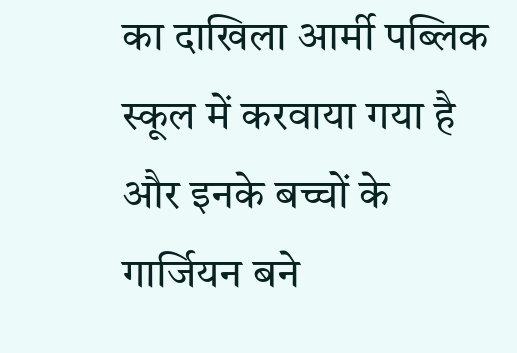का दाखिला आर्मी पब्लिक स्कूल में करवाया गया है और इनके बच्चों के गार्जियन बने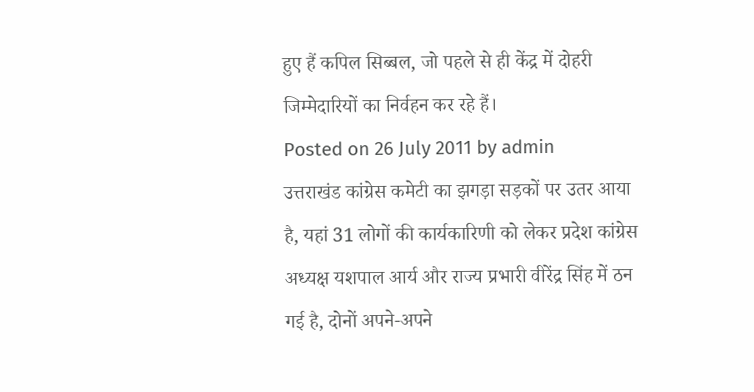हुए हैं कपिल सिब्बल, जो पहले से ही केंद्र में दोहरी जिम्मेदारियों का निर्वहन कर रहे हैं।
Posted on 26 July 2011 by admin
उत्तराखंड कांग्रेस कमेटी का झगड़ा सड़कों पर उतर आया है, यहां 31 लोगों की कार्यकारिणी को लेकर प्रदेश कांग्रेस अध्यक्ष यशपाल आर्य और राज्य प्रभारी वीरेंद्र सिंह में ठन गई है, दोनों अपने-अपने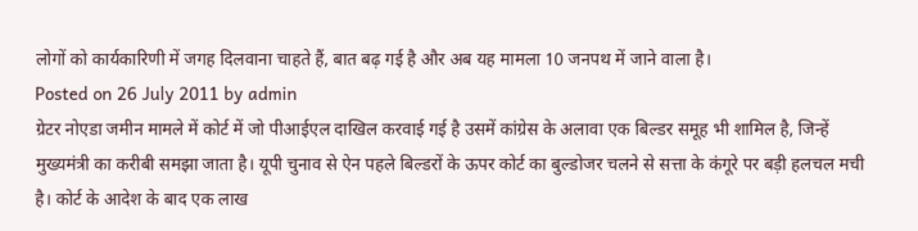लोगों को कार्यकारिणी में जगह दिलवाना चाहते हैं, बात बढ़ गई है और अब यह मामला 10 जनपथ में जाने वाला है।
Posted on 26 July 2011 by admin
ग्रेटर नोएडा जमीन मामले में कोर्ट में जो पीआईएल दाखिल करवाई गई है उसमें कांग्रेस के अलावा एक बिल्डर समूह भी शामिल है, जिन्हें मुख्यमंत्री का करीबी समझा जाता है। यूपी चुनाव से ऐन पहले बिल्डरों के ऊपर कोर्ट का बुल्डोजर चलने से सत्ता के कंगूरे पर बड़ी हलचल मची है। कोर्ट के आदेश के बाद एक लाख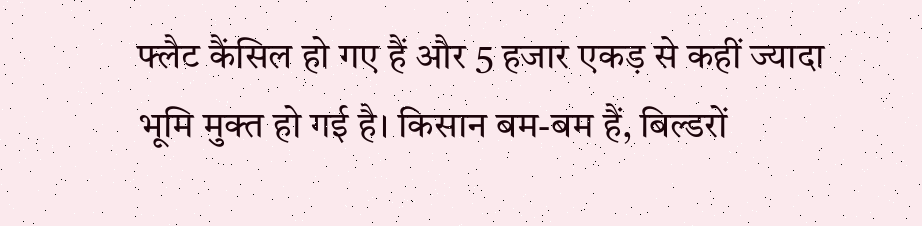फ्लैट कैंसिल हो गए हैं और 5 हजार एकड़ से कहीं ज्यादा भूमि मुक्त हो गई है। किसान बम-बम हैं, बिल्डरों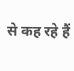से कह रहे हैं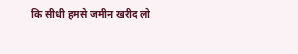कि सीधी हमसे जमीन खरीद लो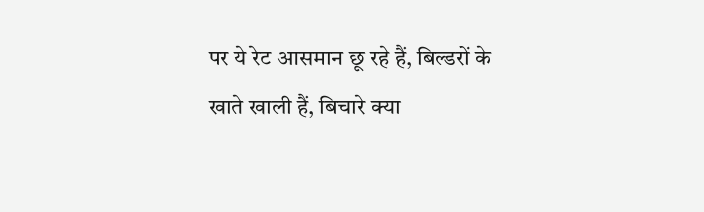पर ये रेट आसमान छू रहे हैं, बिल्डरों के खाते खाली हैं, बिचारे क्या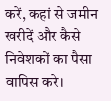करें, कहां से जमीन खरीदें और कैसे निवेशकों का पैसा वापिस करे।